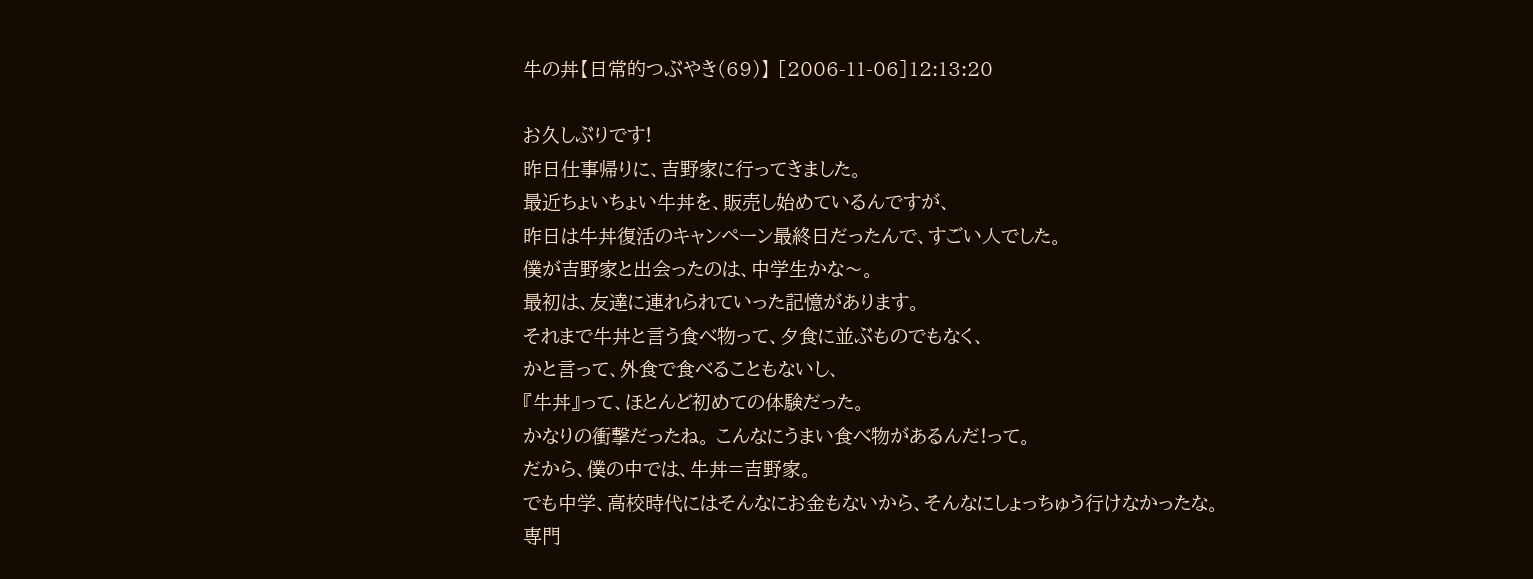牛の丼【日常的つぶやき(69)】 [2006-11-06]12:13:20

お久しぶりです!
昨日仕事帰りに、吉野家に行ってきました。
最近ちょいちょい牛丼を、販売し始めているんですが、
昨日は牛丼復活のキャンペーン最終日だったんで、すごい人でした。
僕が吉野家と出会ったのは、中学生かな〜。
最初は、友達に連れられていった記憶があります。
それまで牛丼と言う食べ物って、夕食に並ぶものでもなく、
かと言って、外食で食べることもないし、
『牛丼』って、ほとんど初めての体験だった。
かなりの衝撃だったね。 こんなにうまい食べ物があるんだ!って。
だから、僕の中では、牛丼=吉野家。
でも中学、高校時代にはそんなにお金もないから、そんなにしょっちゅう行けなかったな。
専門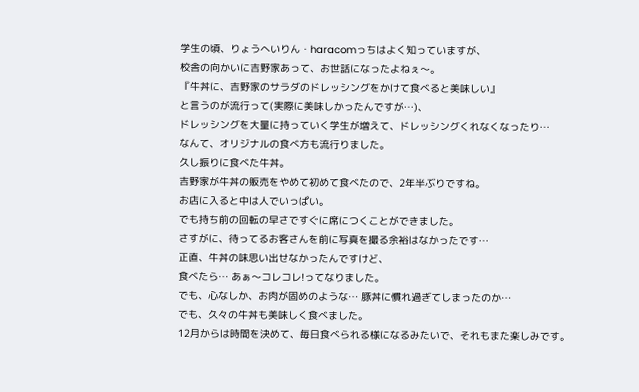学生の頃、りょうへいりん・haracomっちはよく知っていますが、
校舎の向かいに吉野家あって、お世話になったよねぇ〜。
『牛丼に、吉野家のサラダのドレッシングをかけて食べると美味しい』
と言うのが流行って(実際に美味しかったんですが…)、
ドレッシングを大量に持っていく学生が増えて、ドレッシングくれなくなったり…
なんて、オリジナルの食べ方も流行りました。
久し振りに食べた牛丼。
吉野家が牛丼の販売をやめて初めて食べたので、2年半ぶりですね。
お店に入ると中は人でいっぱい。
でも持ち前の回転の早さですぐに席につくことができました。
さすがに、待ってるお客さんを前に写真を撮る余裕はなかったです…
正直、牛丼の味思い出せなかったんですけど、
食べたら… あぁ〜コレコレ!ってなりました。
でも、心なしか、お肉が固めのような… 豚丼に慣れ過ぎてしまったのか…
でも、久々の牛丼も美味しく食べました。
12月からは時間を決めて、毎日食べられる様になるみたいで、それもまた楽しみです。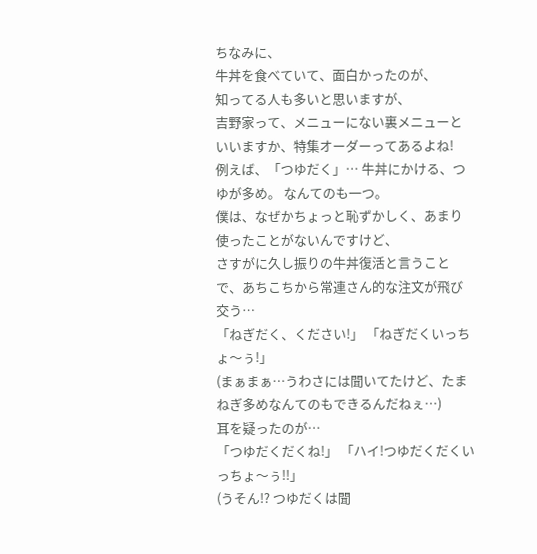ちなみに、
牛丼を食べていて、面白かったのが、
知ってる人も多いと思いますが、
吉野家って、メニューにない裏メニューといいますか、特集オーダーってあるよね!
例えば、「つゆだく」… 牛丼にかける、つゆが多め。 なんてのも一つ。
僕は、なぜかちょっと恥ずかしく、あまり使ったことがないんですけど、
さすがに久し振りの牛丼復活と言うことで、あちこちから常連さん的な注文が飛び交う…
「ねぎだく、ください!」 「ねぎだくいっちょ〜ぅ!」
(まぁまぁ…うわさには聞いてたけど、たまねぎ多めなんてのもできるんだねぇ…)
耳を疑ったのが…
「つゆだくだくね!」 「ハイ!つゆだくだくいっちょ〜ぅ!!」
(うそん!? つゆだくは聞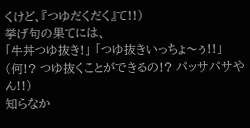くけど、『つゆだくだく』て!!)
挙げ句の果てには、
「牛丼つゆ抜き!」 「つゆ抜きいっちょ〜ぅ!!」
(何!? つゆ抜くことができるの!? パッサパサやん!!)
知らなか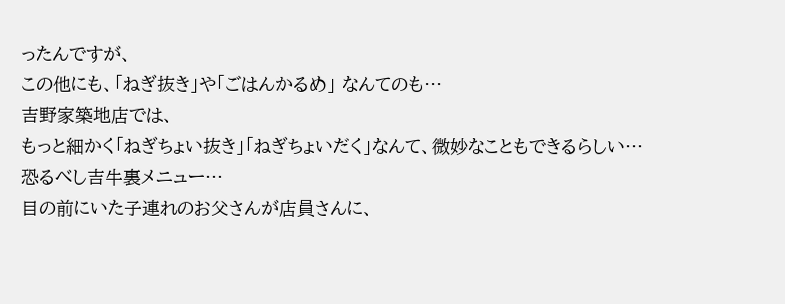ったんですが、
この他にも、「ねぎ抜き」や「ごはんかるめ」 なんてのも…
吉野家築地店では、
もっと細かく「ねぎちょい抜き」「ねぎちょいだく」なんて、微妙なこともできるらしい…
恐るべし吉牛裏メニュー…
目の前にいた子連れのお父さんが店員さんに、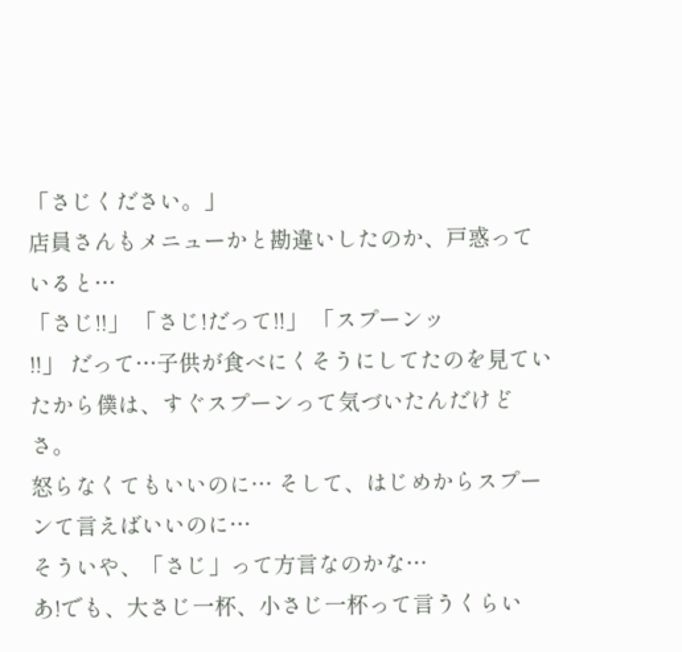「さじください。」
店員さんもメニューかと勘違いしたのか、戸惑っていると…
「さじ!!」 「さじ!だって!!」 「スプーンッ
!!」 だって…子供が食べにくそうにしてたのを見ていたから僕は、すぐスプーンって気づいたんだけどさ。
怒らなくてもいいのに… そして、はじめからスプーンて言えばいいのに…
そういや、「さじ」って方言なのかな…
あ!でも、大さじ一杯、小さじ一杯って言うくらい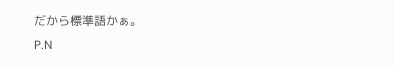だから標準語かぁ。
P.N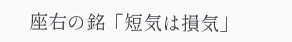座右の銘「短気は損気」